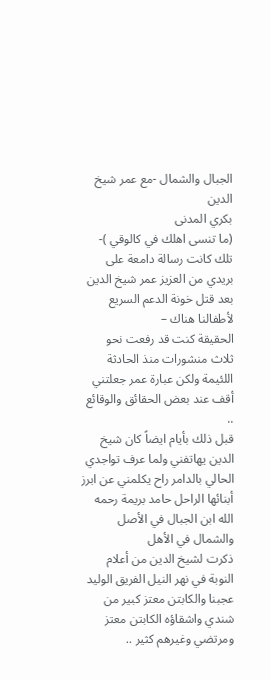الجبال والشمال -مع عمر شيخ الدين
بكري المدنى
(ما تنسى اهلك في كالوقي )- تلك كانت رسالة دامعة على بريدي من العزيز عمر شيخ الدين بعد قتل خونة الدعم السريع لأطفالنا هناك –
الحقيقة كنت قد رفعت نحو ثلاث منشورات منذ الحادثة اللئيمة ولكن عبارة عمر جعلتني أقف عند بعض الحقائق والوقائع ..
قبل ذلك بأيام ايضاً كان شيخ الدين يهاتفني ولما عرف تواجدي الحالي بالدامر راح يكلمني عن ابرز أبنائها الراحل حامد بريمة رحمه الله ابن الجبال في الأصل والشمال في الأهل
ذكرت لشيخ الدين من أعلام النوبة في نهر النيل الفريق الوليد عجبنا والكابتن معتز كبير من شندي واشقاؤه الكابتن معتز ومرتضي وغيرهم كثير ..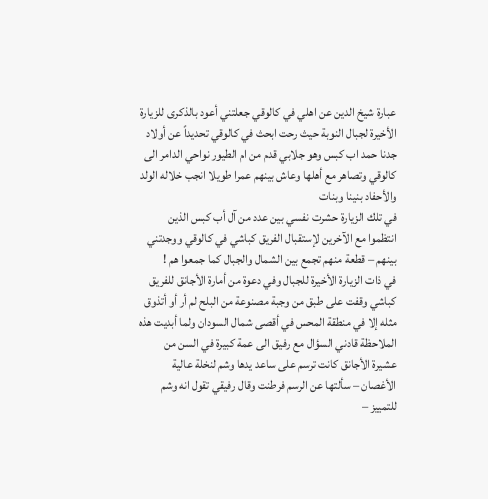عبارة شيخ الدين عن اهلي في كالوقي جعلتني أعود بالذكرى للزيارة الأخيرة لجبال النوبة حيث رحت ابحث في كالوقي تحديداً عن أولاد جدنا حمد اب كبس وهو جلابي قدم من ام الطيور نواحي الدامر الى كالوقي وتصاهر مع أهلها وعاش بينهم عمرا طويلا انجب خلاله الولد والأحفاد بنينا وبنات
في تلك الزيارة حشرت نفسي بين عدد من آل أب كبس الذين انتظموا مع الآخرين لإستقبال الفريق كباشي في كالوقي ووجدتني بينهم – قطعة منهم تجمع بين الشمال والجبال كما جمعوا هم !
في ذات الزيارة الأخيرة للجبال وفي دعوة من أمارة الأجانق للفريق كباشي وقفت على طبق من وجبة مصنوعة من البلح لم أر أو أتذوق مثله إلا في منطقة المحس في أقصى شمال السودان ولما أبديت هذه الملاحظة قادني السؤال مع رفيق الى عمة كبيرة في السن من عشيرة الأجانق كانت ترسم على ساعد يدها وشم لنخلة عالية الأغصان – سألتها عن الرسم فرطنت وقال رفيقي تقول انه وشم للتمييز –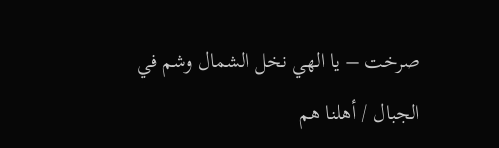صرخت – يا الهي نخل الشمال وشم في الجبال / أهلنا هم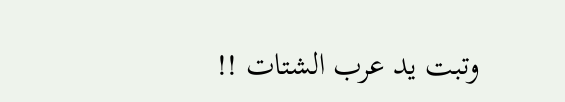وتبت يد عرب الشتات !!